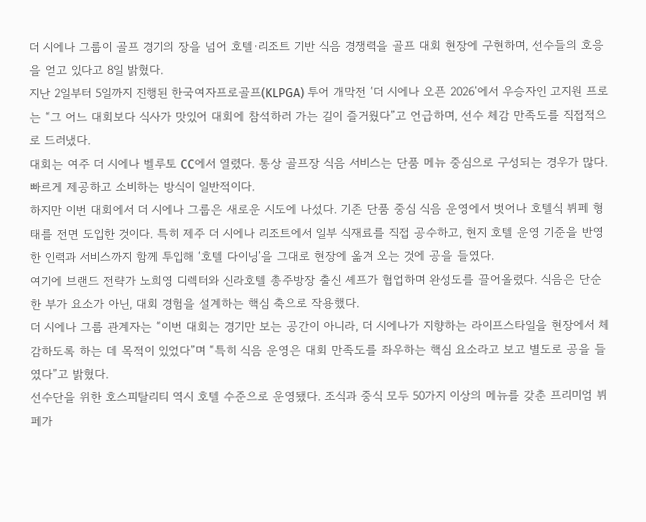더 시에나 그룹이 골프 경기의 장을 넘어 호텔·리조트 기반 식음 경쟁력을 골프 대회 현장에 구현하며, 선수들의 호응을 얻고 있다고 8일 밝혔다.
지난 2일부터 5일까지 진행된 한국여자프로골프(KLPGA) 투어 개막전 ‘더 시에나 오픈 2026’에서 우승자인 고지원 프로는 “그 어느 대회보다 식사가 맛있어 대회에 참석하러 가는 길이 즐거웠다”고 언급하며, 선수 체감 만족도를 직접적으로 드러냈다.
대회는 여주 더 시에나 벨루토 CC에서 열렸다. 통상 골프장 식음 서비스는 단품 메뉴 중심으로 구성되는 경우가 많다. 빠르게 제공하고 소비하는 방식이 일반적이다.
하지만 이번 대회에서 더 시에나 그룹은 새로운 시도에 나섰다. 기존 단품 중심 식음 운영에서 벗어나 호텔식 뷔페 형태를 전면 도입한 것이다. 특히 제주 더 시에나 리조트에서 일부 식재료를 직접 공수하고, 현지 호텔 운영 기준을 반영한 인력과 서비스까지 함께 투입해 ‘호텔 다이닝’을 그대로 현장에 옮겨 오는 것에 공을 들였다.
여기에 브랜드 전략가 노희영 디렉터와 신라호텔 총주방장 출신 셰프가 협업하며 완성도를 끌어올렸다. 식음은 단순한 부가 요소가 아닌, 대회 경험을 설계하는 핵심 축으로 작용했다.
더 시에나 그룹 관계자는 “이번 대회는 경기만 보는 공간이 아니라, 더 시에나가 지향하는 라이프스타일을 현장에서 체감하도록 하는 데 목적이 있었다”며 “특히 식음 운영은 대회 만족도를 좌우하는 핵심 요소라고 보고 별도로 공을 들였다”고 밝혔다.
선수단을 위한 호스피탈리티 역시 호텔 수준으로 운영됐다. 조식과 중식 모두 50가지 이상의 메뉴를 갖춘 프리미엄 뷔페가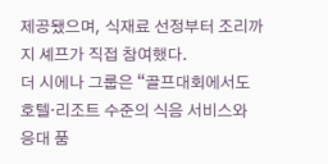제공됐으며, 식재료 선정부터 조리까지 셰프가 직접 참여했다.
더 시에나 그룹은 “골프대회에서도 호텔·리조트 수준의 식음 서비스와 응대 품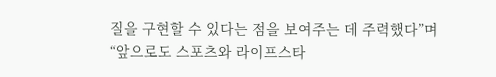질을 구현할 수 있다는 점을 보여주는 데 주력했다”며 “앞으로도 스포츠와 라이프스타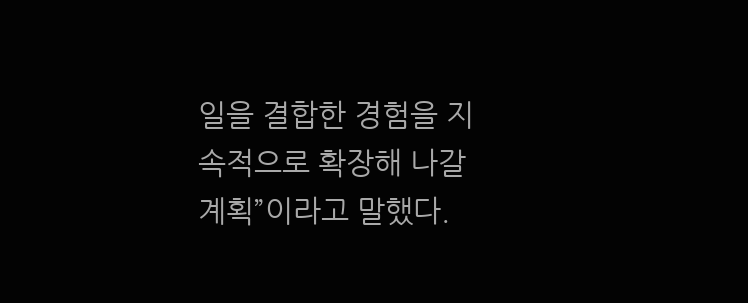일을 결합한 경험을 지속적으로 확장해 나갈 계획”이라고 말했다.